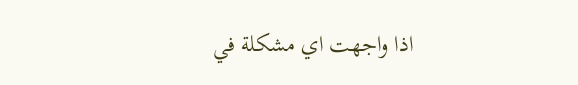اذا واجهت اي مشكلة في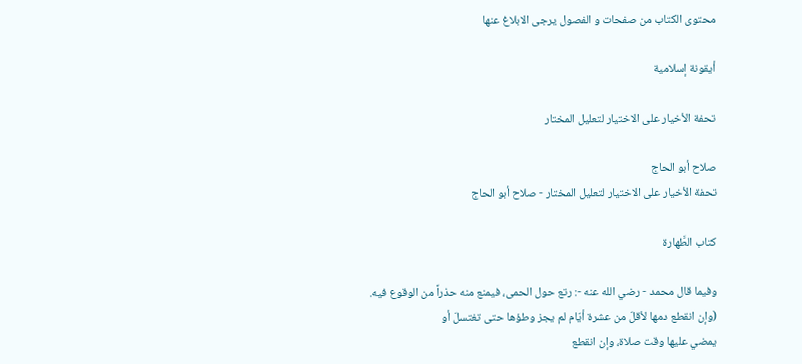محتوى الكتاب من صفحات و الفصول يرجى الابلاغ عنها

أيقونة إسلامية

تحفة الأخيار على الاختيار لتعليل المختار

صلاح أبو الحاج
تحفة الأخيار على الاختيار لتعليل المختار - صلاح أبو الحاج

كتاب الطَّهارة

وفيما قال محمد - رضي الله عنه -: رتع حول الحمى، فيمنع منه حذراً من الوقوع فيه.
(وإن انقطع دمها لأقلّ من عشرة أيّام لم يجز وطؤها حتى تغتسلَ أو
يمضي عليها وقت صلاة، وإن انقطع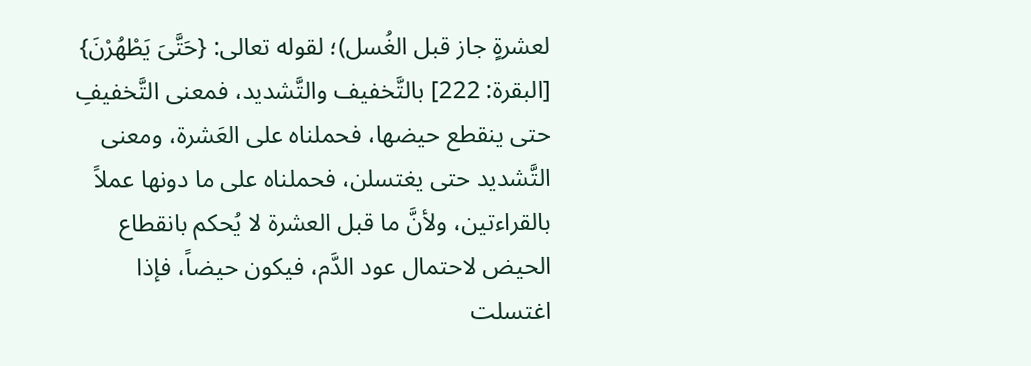لعشرةٍ جاز قبل الغُسل)؛ لقوله تعالى: {حَتَّىَ يَطْهُرْنَ} [البقرة: 222] بالتَّخفيف والتَّشديد، فمعنى التَّخفيفِ حتى ينقطع حيضها، فحملناه على العَشرة، ومعنى التَّشديد حتى يغتسلن، فحملناه على ما دونها عملاً بالقراءتين، ولأنَّ ما قبل العشرة لا يُحكم بانقطاع الحيض لاحتمال عود الدَّم، فيكون حيضاً، فإذا اغتسلت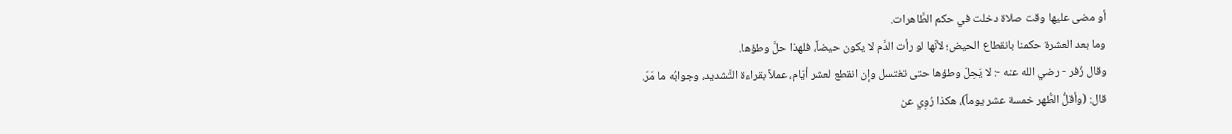أو مضى عليها وقت صلاة دخلت في حكم الطَّاهرات.
وما بعد العشرة حكمنا بانقطاع الحيض؛ لأنّها لو رأت الدَّم لا يكون حيضاً، فلهذا حلَّ وطؤها.
وقال زُفر - رضي الله عنه -: لا يَحِلّ وطؤها حتى تغتسل وإن انقطع لعشر أيّام، عملاً بقراءة التَّشديد، وجوابُه ما مَرّ.
قال: (وأقلُّ الطُّهر خمسة عشر يوماً)، هكذا رُوِي عن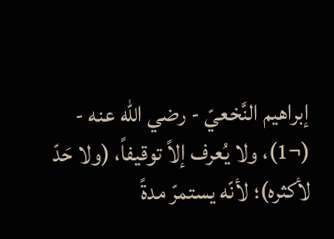إبراهيم النَّخعيّ - رضي الله عنه - (¬1)، ولا يُعرف إلاً توقيفاً، (ولا حَدّ لأكثره)؛ لأنّه يستمرّ مدةً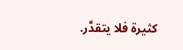كثيرة فلا يتقدَّر.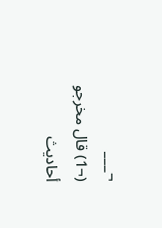¬___
(¬1) قال مخرجو أحاديث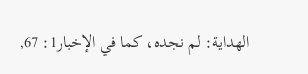الهداية: لم نجده، كما في الإخبار1: 67,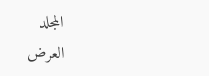المجلد
العرض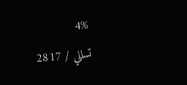4%
تسللي / 2817